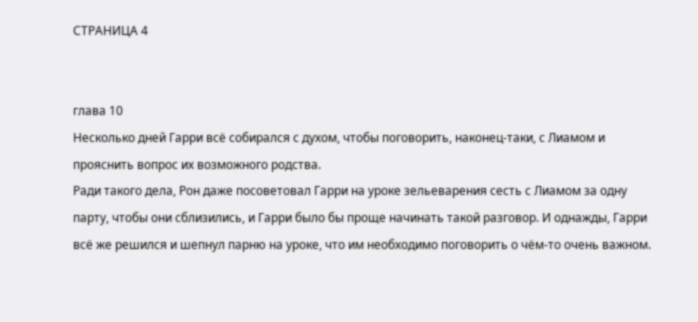СТРАНИЦА 4


глава 10
Несколько дней Гарри всё собирался с духом, чтобы поговорить, наконец-таки, с Лиамом и прояснить вопрос их возможного родства.
Ради такого дела, Рон даже посоветовал Гарри на уроке зельеварения сесть с Лиамом за одну парту, чтобы они сблизились, и Гарри было бы проще начинать такой разговор. И однажды, Гарри всё же решился и шепнул парню на уроке, что им необходимо поговорить о чём-то очень важном.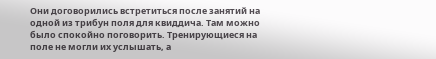Они договорились встретиться после занятий на одной из трибун поля для квиддича. Там можно было спокойно поговорить. Тренирующиеся на поле не могли их услышать, а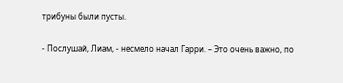трибуны были пусты.

- Послушай, Лиам, - несмело начал Гарри. – Это очень важно, по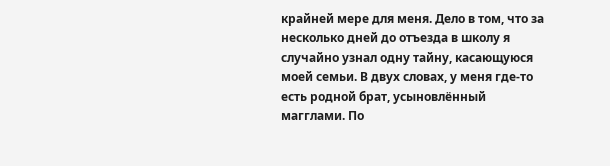крайней мере для меня. Дело в том, что за несколько дней до отъезда в школу я случайно узнал одну тайну, касающуюся моей семьи. В двух словах, у меня где-то есть родной брат, усыновлённый магглами. По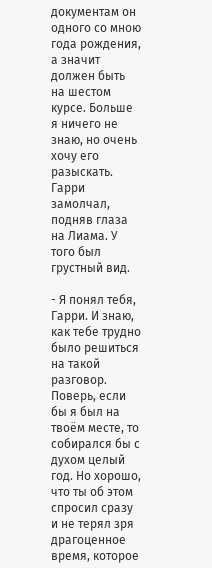документам он одного со мною года рождения, а значит должен быть на шестом курсе. Больше я ничего не знаю, но очень хочу его разыскать.
Гарри замолчал, подняв глаза на Лиама. У того был грустный вид.

- Я понял тебя, Гарри. И знаю, как тебе трудно было решиться на такой разговор. Поверь, если бы я был на твоём месте, то собирался бы с духом целый год. Но хорошо, что ты об этом спросил сразу и не терял зря драгоценное время, которое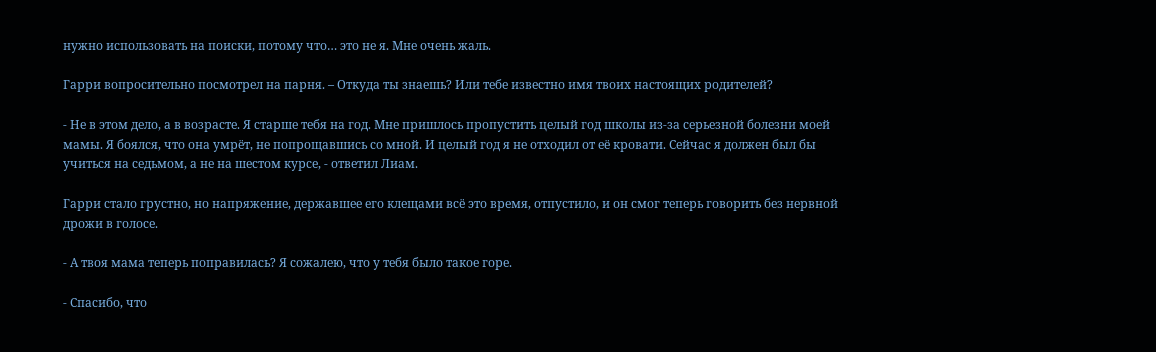нужно использовать на поиски, потому что… это не я. Мне очень жаль.

Гарри вопросительно посмотрел на парня. – Откуда ты знаешь? Или тебе известно имя твоих настоящих родителей?

- Не в этом дело, а в возрасте. Я старше тебя на год. Мне пришлось пропустить целый год школы из-за серьезной болезни моей мамы. Я боялся, что она умрёт, не попрощавшись со мной. И целый год я не отходил от её кровати. Сейчас я должен был бы учиться на седьмом, а не на шестом курсе, - ответил Лиам.

Гарри стало грустно, но напряжение, державшее его клещами всё это время, отпустило, и он смог теперь говорить без нервной дрожи в голосе.

- А твоя мама теперь поправилась? Я сожалею, что у тебя было такое горе.

- Спасибо, что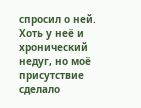спросил о ней. Хоть у неё и хронический недуг, но моё присутствие сделало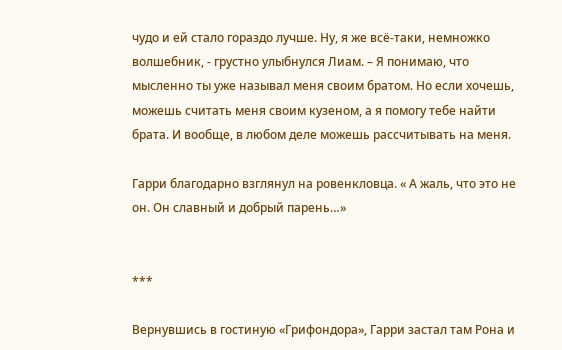чудо и ей стало гораздо лучше. Ну, я же всё-таки, немножко волшебник, - грустно улыбнулся Лиам. – Я понимаю, что мысленно ты уже называл меня своим братом. Но если хочешь, можешь считать меня своим кузеном, а я помогу тебе найти брата. И вообще, в любом деле можешь рассчитывать на меня.

Гарри благодарно взглянул на ровенкловца. « А жаль, что это не он. Он славный и добрый парень…»


***

Вернувшись в гостиную «Грифондора», Гарри застал там Рона и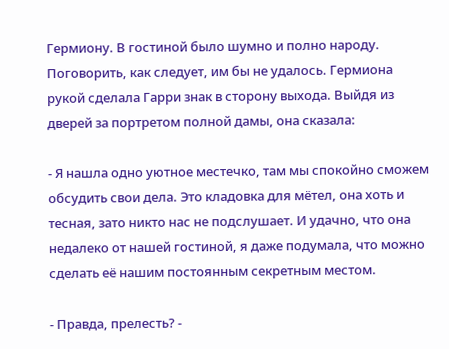Гермиону. В гостиной было шумно и полно народу. Поговорить, как следует, им бы не удалось. Гермиона рукой сделала Гарри знак в сторону выхода. Выйдя из дверей за портретом полной дамы, она сказала:

- Я нашла одно уютное местечко, там мы спокойно сможем обсудить свои дела. Это кладовка для мётел, она хоть и тесная, зато никто нас не подслушает. И удачно, что она недалеко от нашей гостиной, я даже подумала, что можно сделать её нашим постоянным секретным местом.

- Правда, прелесть? -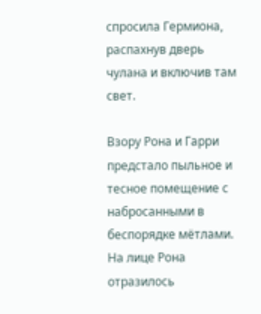спросила Гермиона, распахнув дверь чулана и включив там свет.

Взору Рона и Гарри предстало пыльное и тесное помещение с набросанными в беспорядке мётлами. На лице Рона отразилось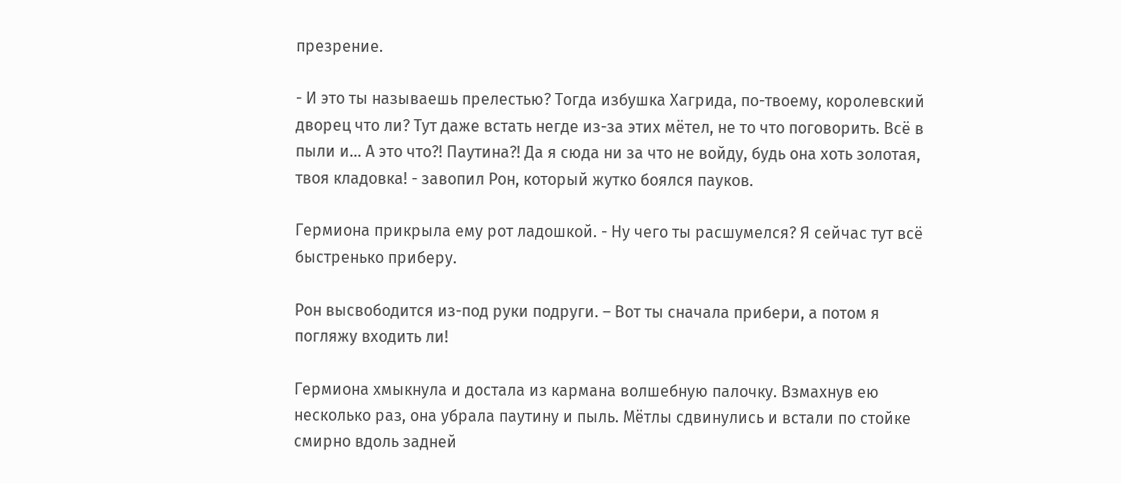презрение.

- И это ты называешь прелестью? Тогда избушка Хагрида, по-твоему, королевский дворец что ли? Тут даже встать негде из-за этих мётел, не то что поговорить. Всё в пыли и… А это что?! Паутина?! Да я сюда ни за что не войду, будь она хоть золотая, твоя кладовка! - завопил Рон, который жутко боялся пауков.

Гермиона прикрыла ему рот ладошкой. - Ну чего ты расшумелся? Я сейчас тут всё быстренько приберу.

Рон высвободится из-под руки подруги. – Вот ты сначала прибери, а потом я погляжу входить ли!

Гермиона хмыкнула и достала из кармана волшебную палочку. Взмахнув ею несколько раз, она убрала паутину и пыль. Мётлы сдвинулись и встали по стойке смирно вдоль задней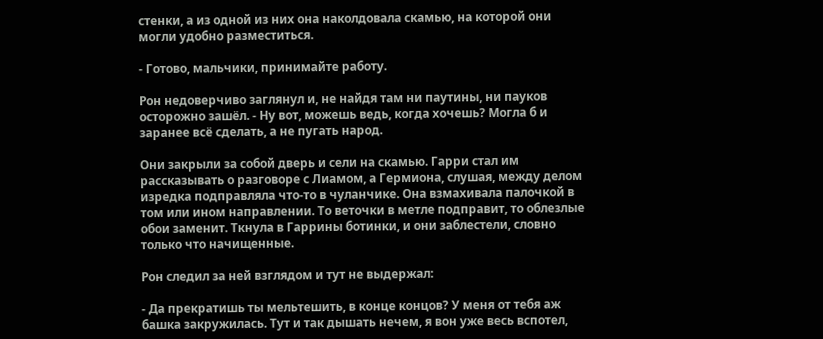стенки, а из одной из них она наколдовала скамью, на которой они могли удобно разместиться.

- Готово, мальчики, принимайте работу.

Рон недоверчиво заглянул и, не найдя там ни паутины, ни пауков осторожно зашёл. - Ну вот, можешь ведь, когда хочешь? Могла б и заранее всё сделать, а не пугать народ.

Они закрыли за собой дверь и сели на скамью. Гарри стал им рассказывать о разговоре с Лиамом, а Гермиона, слушая, между делом изредка подправляла что-то в чуланчике. Она взмахивала палочкой в том или ином направлении. То веточки в метле подправит, то облезлые обои заменит. Ткнула в Гаррины ботинки, и они заблестели, словно только что начищенные.

Рон следил за ней взглядом и тут не выдержал:

- Да прекратишь ты мельтешить, в конце концов? У меня от тебя аж башка закружилась. Тут и так дышать нечем, я вон уже весь вспотел,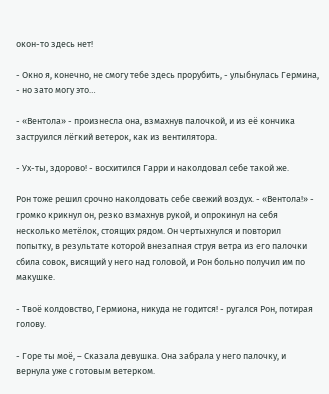окон-то здесь нет!

- Окно я, конечно, не смогу тебе здесь прорубить, - улыбнулась Гермина, - но зато могу это…

- «Вентола» - произнесла она, взмахнув палочкой, и из её кончика заструился лёгкий ветерок, как из вентилятора.

- Ух-ты, здорово! - восхитился Гарри и наколдовал себе такой же.

Рон тоже решил срочно наколдовать себе свежий воздух. - «Вентола!» - громко крикнул он, резко взмахнув рукой, и опрокинул на себя несколько метёлок, стоящих рядом. Он чертыхнулся и повторил попытку, в результате которой внезапная струя ветра из его палочки сбила совок, висящий у него над головой, и Рон больно получил им по макушке.

- Твоё колдовство, Гермиона, никуда не годится! - ругался Рон, потирая голову.

- Горе ты моё, – Сказала девушка. Она забрала у него палочку, и вернула уже с готовым ветерком.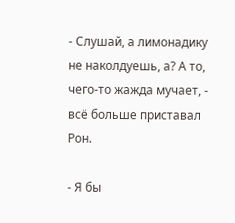- Слушай, а лимонадику не наколдуешь, а? А то, чего-то жажда мучает, - всё больше приставал Рон.

- Я бы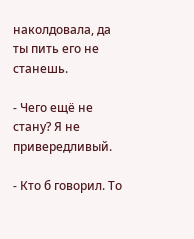наколдовала, да ты пить его не станешь.

- Чего ещё не стану? Я не привередливый.

- Кто б говорил. То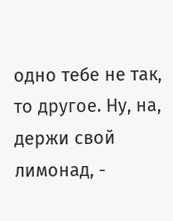одно тебе не так, то другое. Ну, на, держи свой лимонад, -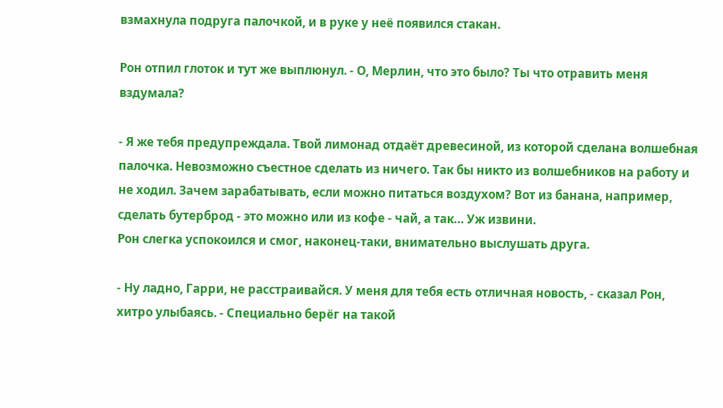взмахнула подруга палочкой, и в руке у неё появился стакан.

Рон отпил глоток и тут же выплюнул. - О, Мерлин, что это было? Ты что отравить меня вздумала?

- Я же тебя предупреждала. Твой лимонад отдаёт древесиной, из которой сделана волшебная палочка. Невозможно съестное сделать из ничего. Так бы никто из волшебников на работу и не ходил. Зачем зарабатывать, если можно питаться воздухом? Вот из банана, например, сделать бутерброд - это можно или из кофе - чай, а так… Уж извини.
Рон слегка успокоился и смог, наконец-таки, внимательно выслушать друга.

- Ну ладно, Гарри, не расстраивайся. У меня для тебя есть отличная новость, - сказал Рон, хитро улыбаясь. - Специально берёг на такой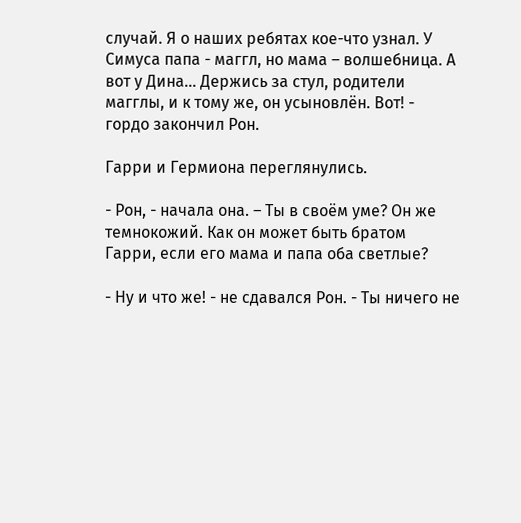случай. Я о наших ребятах кое-что узнал. У Симуса папа - маггл, но мама – волшебница. А вот у Дина... Держись за стул, родители магглы, и к тому же, он усыновлён. Вот! - гордо закончил Рон.

Гарри и Гермиона переглянулись.

- Рон, - начала она. – Ты в своём уме? Он же темнокожий. Как он может быть братом Гарри, если его мама и папа оба светлые?

- Ну и что же! - не сдавался Рон. - Ты ничего не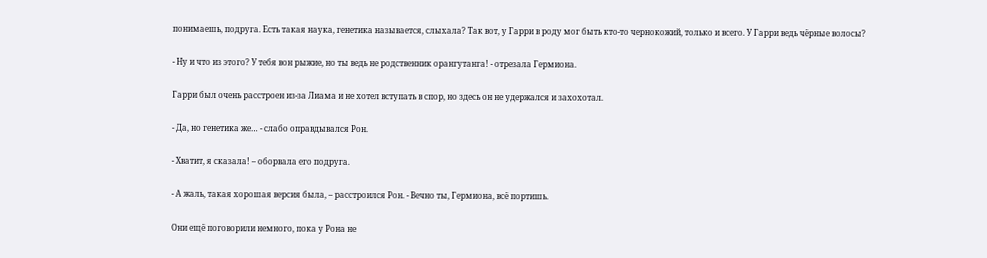понимаешь, подруга. Есть такая наука, генетика называется, слыхала? Так вот, у Гарри в роду мог быть кто-то чернокожий, только и всего. У Гарри ведь чёрные волосы?

- Ну и что из этого? У тебя вон рыжие, но ты ведь не родственник орангутанга! - отрезала Гермиона.

Гарри был очень расстроен из-за Лиама и не хотел вступать в спор, но здесь он не удержался и захохотал.

- Да, но генетика же… - слабо оправдывался Рон.

- Хватит, я сказала! – оборвала его подруга.

- А жаль, такая хорошая версия была, – расстроился Рон. - Вечно ты, Гермиона, всё портишь.

Они ещё поговорили немного, пока у Рона не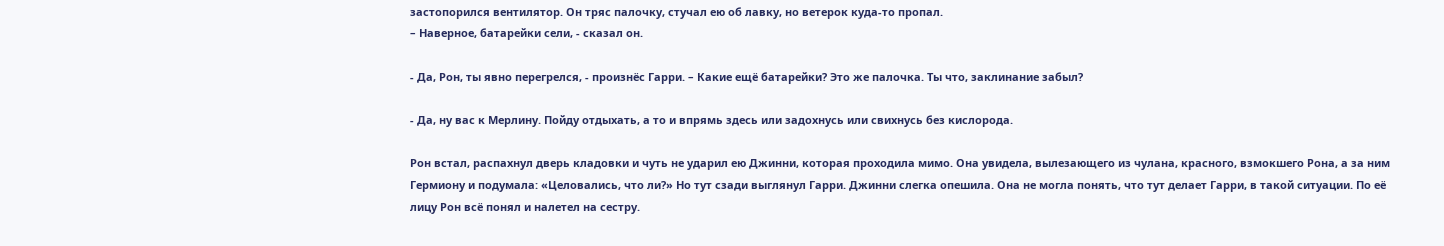застопорился вентилятор. Он тряс палочку, стучал ею об лавку, но ветерок куда-то пропал.
– Наверное, батарейки сели, - сказал он.

- Да, Рон, ты явно перегрелся, - произнёс Гарри. – Какие ещё батарейки? Это же палочка. Ты что, заклинание забыл?

- Да, ну вас к Мерлину. Пойду отдыхать, а то и впрямь здесь или задохнусь или свихнусь без кислорода.

Рон встал, распахнул дверь кладовки и чуть не ударил ею Джинни, которая проходила мимо. Она увидела, вылезающего из чулана, красного, взмокшего Рона, а за ним Гермиону и подумала: «Целовались, что ли?» Но тут сзади выглянул Гарри. Джинни слегка опешила. Она не могла понять, что тут делает Гарри, в такой ситуации. По её лицу Рон всё понял и налетел на сестру.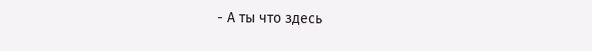- А ты что здесь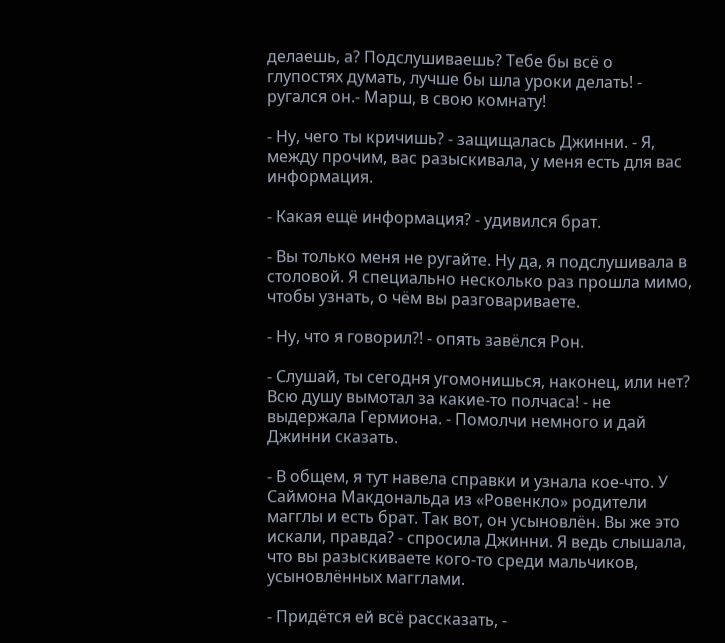делаешь, а? Подслушиваешь? Тебе бы всё о глупостях думать, лучше бы шла уроки делать! - ругался он.- Марш, в свою комнату!

- Ну, чего ты кричишь? - защищалась Джинни. - Я, между прочим, вас разыскивала, у меня есть для вас информация.

- Какая ещё информация? - удивился брат.

- Вы только меня не ругайте. Ну да, я подслушивала в столовой. Я специально несколько раз прошла мимо, чтобы узнать, о чём вы разговариваете.

- Ну, что я говорил?! - опять завёлся Рон.

- Слушай, ты сегодня угомонишься, наконец, или нет? Всю душу вымотал за какие-то полчаса! - не выдержала Гермиона. - Помолчи немного и дай Джинни сказать.

- В общем, я тут навела справки и узнала кое-что. У Саймона Макдональда из «Ровенкло» родители магглы и есть брат. Так вот, он усыновлён. Вы же это искали, правда? - спросила Джинни. Я ведь слышала, что вы разыскиваете кого-то среди мальчиков, усыновлённых магглами.

- Придётся ей всё рассказать, -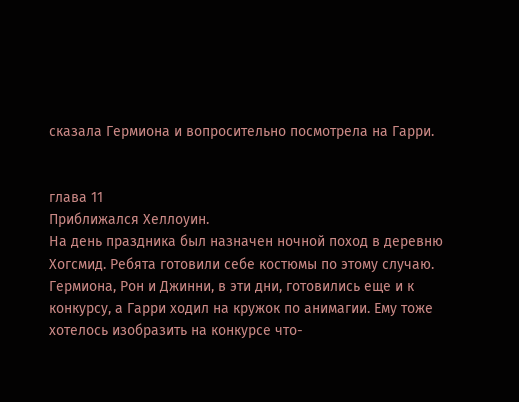сказала Гермиона и вопросительно посмотрела на Гарри.


глава 11
Приближался Хеллоуин.
На день праздника был назначен ночной поход в деревню Хогсмид. Ребята готовили себе костюмы по этому случаю. Гермиона, Рон и Джинни, в эти дни, готовились еще и к конкурсу, а Гарри ходил на кружок по анимагии. Ему тоже хотелось изобразить на конкурсе что-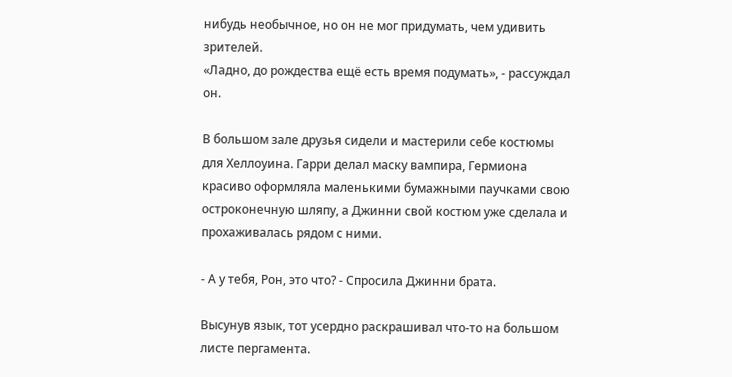нибудь необычное, но он не мог придумать, чем удивить зрителей.
«Ладно, до рождества ещё есть время подумать», - рассуждал он.

В большом зале друзья сидели и мастерили себе костюмы для Хеллоуина. Гарри делал маску вампира, Гермиона красиво оформляла маленькими бумажными паучками свою остроконечную шляпу, а Джинни свой костюм уже сделала и прохаживалась рядом с ними.

- А у тебя, Рон, это что? - Спросила Джинни брата.

Высунув язык, тот усердно раскрашивал что-то на большом листе пергамента.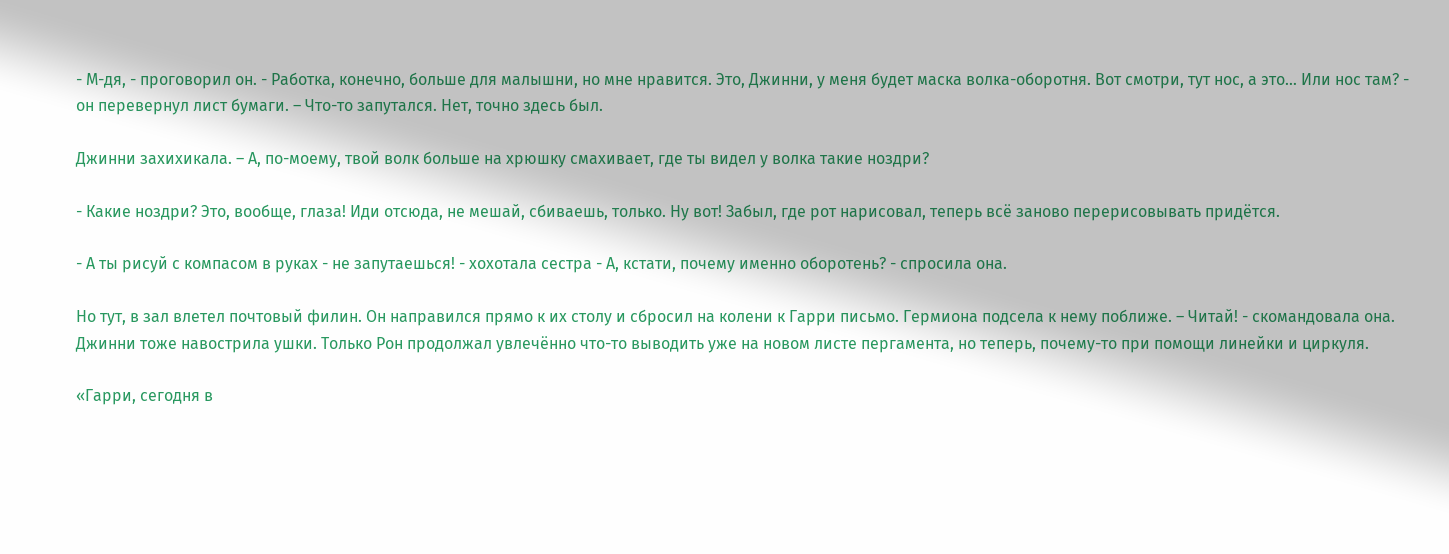- М-дя, - проговорил он. - Работка, конечно, больше для малышни, но мне нравится. Это, Джинни, у меня будет маска волка-оборотня. Вот смотри, тут нос, а это… Или нос там? - он перевернул лист бумаги. – Что-то запутался. Нет, точно здесь был.

Джинни захихикала. – А, по-моему, твой волк больше на хрюшку смахивает, где ты видел у волка такие ноздри?

- Какие ноздри? Это, вообще, глаза! Иди отсюда, не мешай, сбиваешь, только. Ну вот! Забыл, где рот нарисовал, теперь всё заново перерисовывать придётся.

- А ты рисуй с компасом в руках - не запутаешься! - хохотала сестра - А, кстати, почему именно оборотень? - спросила она.

Но тут, в зал влетел почтовый филин. Он направился прямо к их столу и сбросил на колени к Гарри письмо. Гермиона подсела к нему поближе. – Читай! - скомандовала она. Джинни тоже навострила ушки. Только Рон продолжал увлечённо что-то выводить уже на новом листе пергамента, но теперь, почему-то при помощи линейки и циркуля.

«Гарри, сегодня в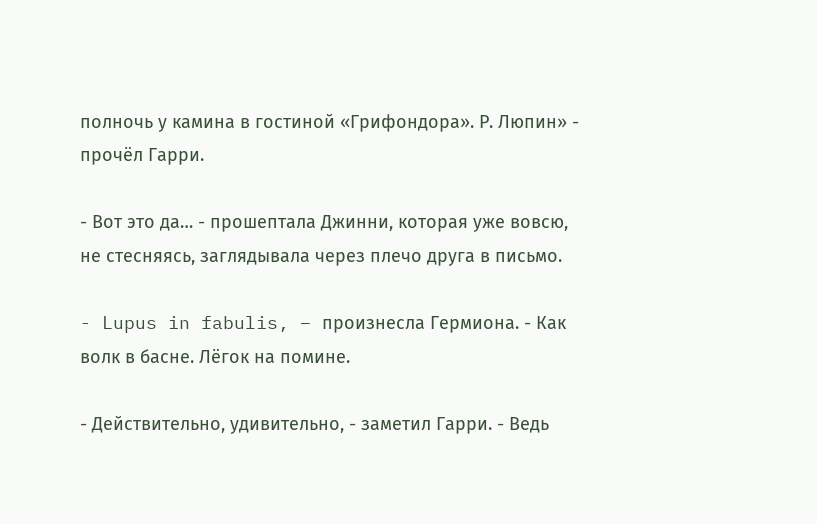полночь у камина в гостиной «Грифондора». Р. Люпин» - прочёл Гарри.

- Вот это да… - прошептала Джинни, которая уже вовсю, не стесняясь, заглядывала через плечо друга в письмо.

- Lupus in fabulis, – произнесла Гермиона. - Как волк в басне. Лёгок на помине.

- Действительно, удивительно, - заметил Гарри. - Ведь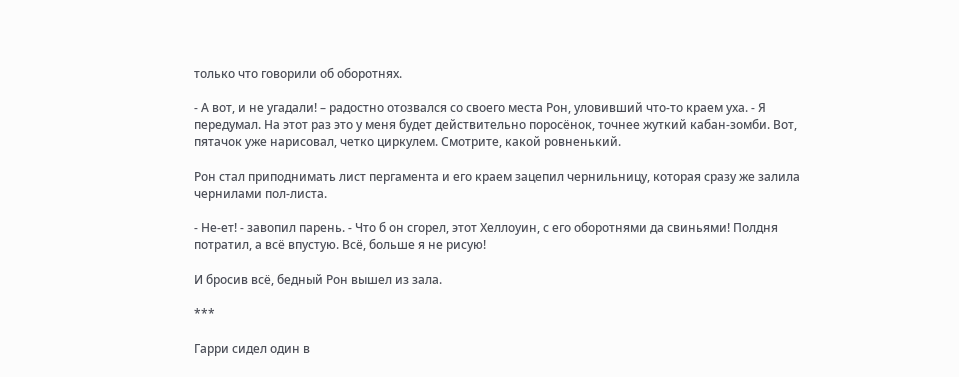только что говорили об оборотнях.

- А вот, и не угадали! – радостно отозвался со своего места Рон, уловивший что-то краем уха. - Я передумал. На этот раз это у меня будет действительно поросёнок, точнее жуткий кабан-зомби. Вот, пятачок уже нарисовал, четко циркулем. Смотрите, какой ровненький.

Рон стал приподнимать лист пергамента и его краем зацепил чернильницу, которая сразу же залила чернилами пол-листа.

- Не-ет! - завопил парень. - Что б он сгорел, этот Хеллоуин, с его оборотнями да свиньями! Полдня потратил, а всё впустую. Всё, больше я не рисую!

И бросив всё, бедный Рон вышел из зала.

***

Гарри сидел один в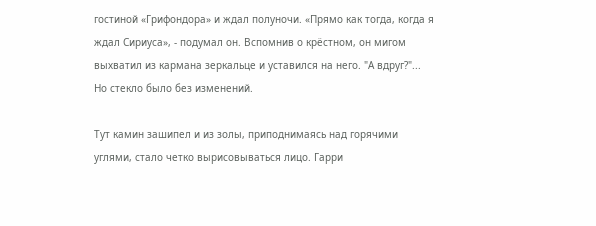гостиной «Грифондора» и ждал полуночи. «Прямо как тогда, когда я ждал Сириуса», - подумал он. Вспомнив о крёстном, он мигом выхватил из кармана зеркальце и уставился на него. "А вдруг?"...
Но стекло было без изменений.

Тут камин зашипел и из золы, приподнимаясь над горячими углями, стало четко вырисовываться лицо. Гарри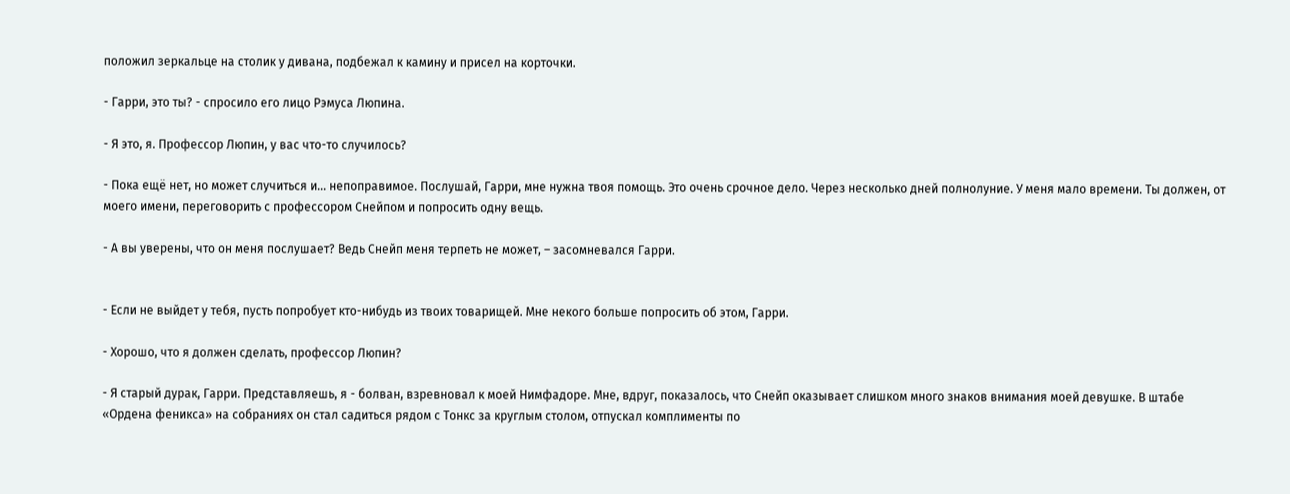положил зеркальце на столик у дивана, подбежал к камину и присел на корточки.

- Гарри, это ты? - спросило его лицо Рэмуса Люпина.

- Я это, я. Профессор Люпин, у вас что-то случилось?

- Пока ещё нет, но может случиться и... непоправимое. Послушай, Гарри, мне нужна твоя помощь. Это очень срочное дело. Через несколько дней полнолуние. У меня мало времени. Ты должен, от моего имени, переговорить с профессором Снейпом и попросить одну вещь.

- А вы уверены, что он меня послушает? Ведь Снейп меня терпеть не может, – засомневался Гарри.


- Если не выйдет у тебя, пусть попробует кто-нибудь из твоих товарищей. Мне некого больше попросить об этом, Гарри.

- Хорошо, что я должен сделать, профессор Люпин?

- Я старый дурак, Гарри. Представляешь, я - болван, взревновал к моей Нимфадоре. Мне, вдруг, показалось, что Снейп оказывает слишком много знаков внимания моей девушке. В штабе «Ордена феникса» на собраниях он стал садиться рядом с Тонкс за круглым столом, отпускал комплименты по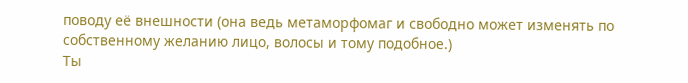поводу её внешности (она ведь метаморфомаг и свободно может изменять по собственному желанию лицо, волосы и тому подобное.)
Ты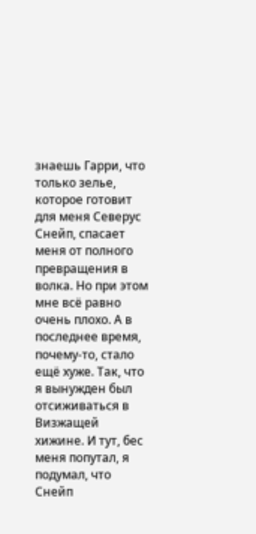знаешь Гарри, что только зелье, которое готовит для меня Северус Снейп, спасает меня от полного превращения в волка. Но при этом мне всё равно очень плохо. А в последнее время, почему-то, стало ещё хуже. Так, что я вынужден был отсиживаться в Визжащей хижине. И тут, бес меня попутал, я подумал, что Снейп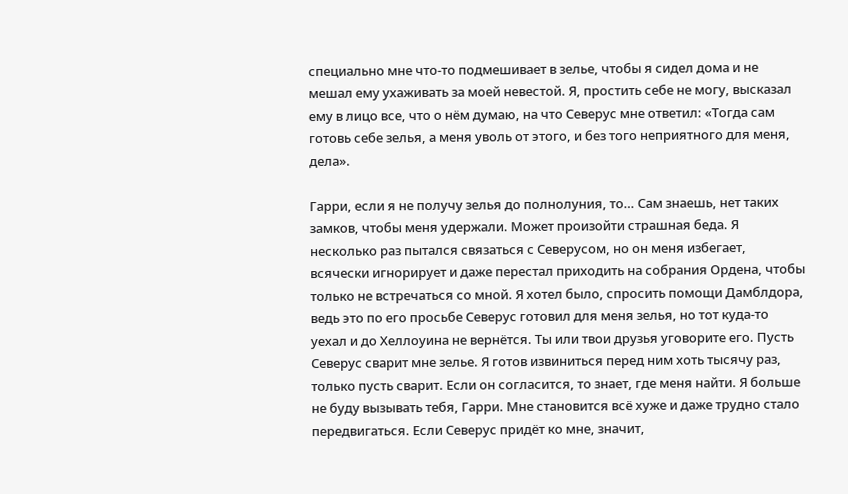специально мне что-то подмешивает в зелье, чтобы я сидел дома и не мешал ему ухаживать за моей невестой. Я, простить себе не могу, высказал ему в лицо все, что о нём думаю, на что Северус мне ответил: «Тогда сам готовь себе зелья, а меня уволь от этого, и без того неприятного для меня, дела».

Гарри, если я не получу зелья до полнолуния, то… Сам знаешь, нет таких замков, чтобы меня удержали. Может произойти страшная беда. Я несколько раз пытался связаться с Северусом, но он меня избегает, всячески игнорирует и даже перестал приходить на собрания Ордена, чтобы только не встречаться со мной. Я хотел было, спросить помощи Дамблдора, ведь это по его просьбе Северус готовил для меня зелья, но тот куда-то уехал и до Хеллоуина не вернётся. Ты или твои друзья уговорите его. Пусть Северус сварит мне зелье. Я готов извиниться перед ним хоть тысячу раз, только пусть сварит. Если он согласится, то знает, где меня найти. Я больше не буду вызывать тебя, Гарри. Мне становится всё хуже и даже трудно стало передвигаться. Если Северус придёт ко мне, значит,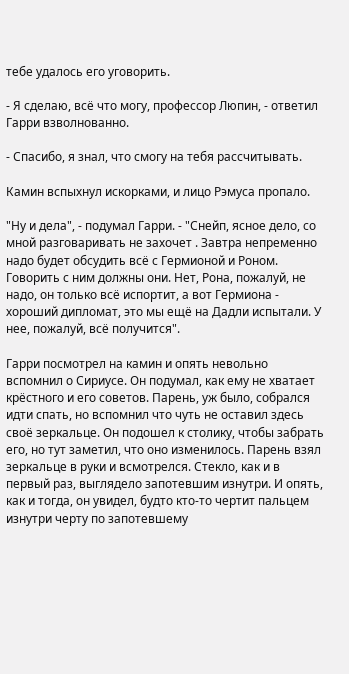тебе удалось его уговорить.

- Я сделаю, всё что могу, профессор Люпин, - ответил Гарри взволнованно.

- Спасибо, я знал, что смогу на тебя рассчитывать.

Камин вспыхнул искорками, и лицо Рэмуса пропало.

"Ну и дела", - подумал Гарри. - "Снейп, ясное дело, со мной разговаривать не захочет . Завтра непременно надо будет обсудить всё с Гермионой и Роном. Говорить с ним должны они. Нет, Рона, пожалуй, не надо, он только всё испортит, а вот Гермиона - хороший дипломат, это мы ещё на Дадли испытали. У нее, пожалуй, всё получится".

Гарри посмотрел на камин и опять невольно вспомнил о Сириусе. Он подумал, как ему не хватает крёстного и его советов. Парень, уж было, собрался идти спать, но вспомнил что чуть не оставил здесь своё зеркальце. Он подошел к столику, чтобы забрать его, но тут заметил, что оно изменилось. Парень взял зеркальце в руки и всмотрелся. Стекло, как и в первый раз, выглядело запотевшим изнутри. И опять, как и тогда, он увидел, будто кто-то чертит пальцем изнутри черту по запотевшему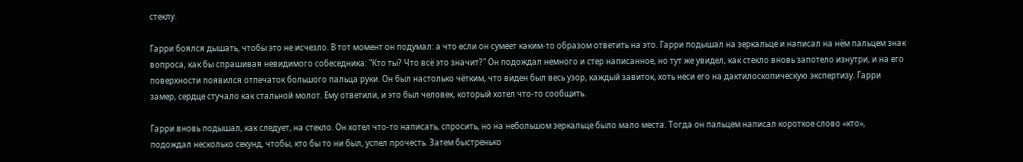стеклу.

Гарри боялся дышать, чтобы это не исчезло. В тот момент он подумал: а что если он сумеет каким-то образом ответить на это. Гарри подышал на зеркальце и написал на нём пальцем знак вопроса, как бы спрашивая невидимого собеседника: "Кто ты? Что всё это значит?" Он подождал немного и стер написанное, но тут же увидел, как стекло вновь запотело изнутри, и на его поверхности появился отпечаток большого пальца руки. Он был настолько чётким, что виден был весь узор, каждый завиток, хоть неси его на дактилоскопическую экспертизу. Гарри замер, сердце стучало как стальной молот. Ему ответили, и это был человек, который хотел что-то сообщить.

Гарри вновь подышал, как следует, на стекло. Он хотел что-то написать, спросить, но на небольшом зеркальце было мало места. Тогда он пальцем написал короткое слово «кто», подождал несколько секунд, чтобы, кто бы то ни был, успел прочесть. Затем быстренько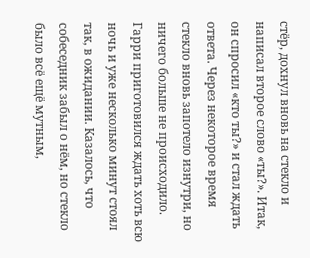стёр, дохнул вновь на стекло и написал второе слово «ты?». Итак, он спросил «кто ты?» и стал ждать ответа. Через некоторое время стекло вновь запотело изнутри, но ничего больше не происходило. Гарри приготовился ждать хоть всю ночь и уже несколько минут стоял так, в ожидании. Казалось, что собеседник забыл о нём, но стекло было всё ещё мутным,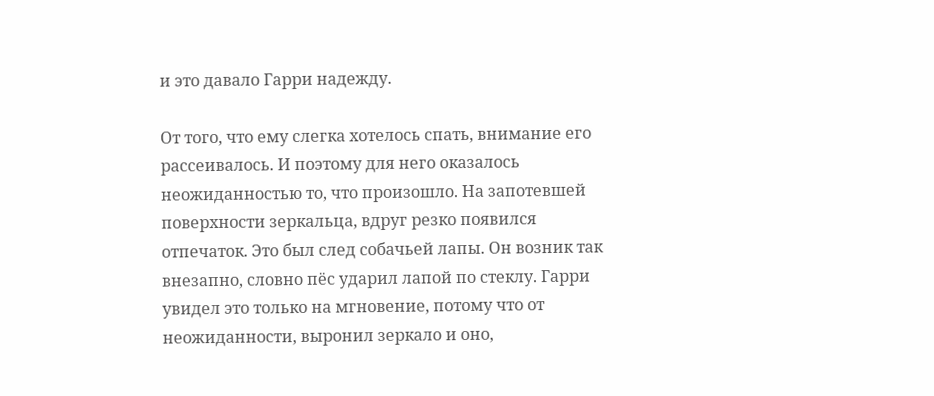и это давало Гарри надежду.

От того, что ему слегка хотелось спать, внимание его рассеивалось. И поэтому для него оказалось неожиданностью то, что произошло. На запотевшей поверхности зеркальца, вдруг резко появился отпечаток. Это был след собачьей лапы. Он возник так внезапно, словно пёс ударил лапой по стеклу. Гарри увидел это только на мгновение, потому что от неожиданности, выронил зеркало и оно,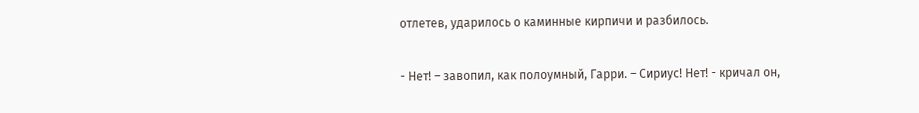отлетев, ударилось о каминные кирпичи и разбилось.

- Нет! – завопил, как полоумный, Гарри. – Сириус! Нет! - кричал он,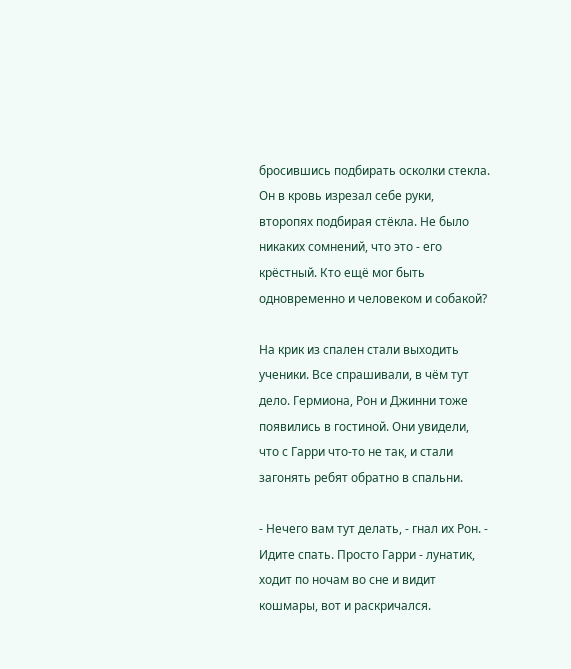бросившись подбирать осколки стекла. Он в кровь изрезал себе руки, второпях подбирая стёкла. Не было никаких сомнений, что это - его крёстный. Кто ещё мог быть одновременно и человеком и собакой?

На крик из спален стали выходить ученики. Все спрашивали, в чём тут дело. Гермиона, Рон и Джинни тоже появились в гостиной. Они увидели, что с Гарри что-то не так, и стали загонять ребят обратно в спальни.

- Нечего вам тут делать, - гнал их Рон. - Идите спать. Просто Гарри - лунатик, ходит по ночам во сне и видит кошмары, вот и раскричался.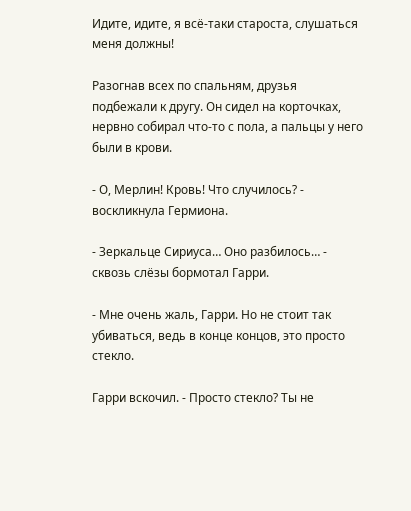Идите, идите, я всё-таки староста, слушаться меня должны!

Разогнав всех по спальням, друзья подбежали к другу. Он сидел на корточках, нервно собирал что-то с пола, а пальцы у него были в крови.

- О, Мерлин! Кровь! Что случилось? - воскликнула Гермиона.

- Зеркальце Сириуса… Оно разбилось… - сквозь слёзы бормотал Гарри.

- Мне очень жаль, Гарри. Но не стоит так убиваться, ведь в конце концов, это просто стекло.

Гарри вскочил. - Просто стекло? Ты не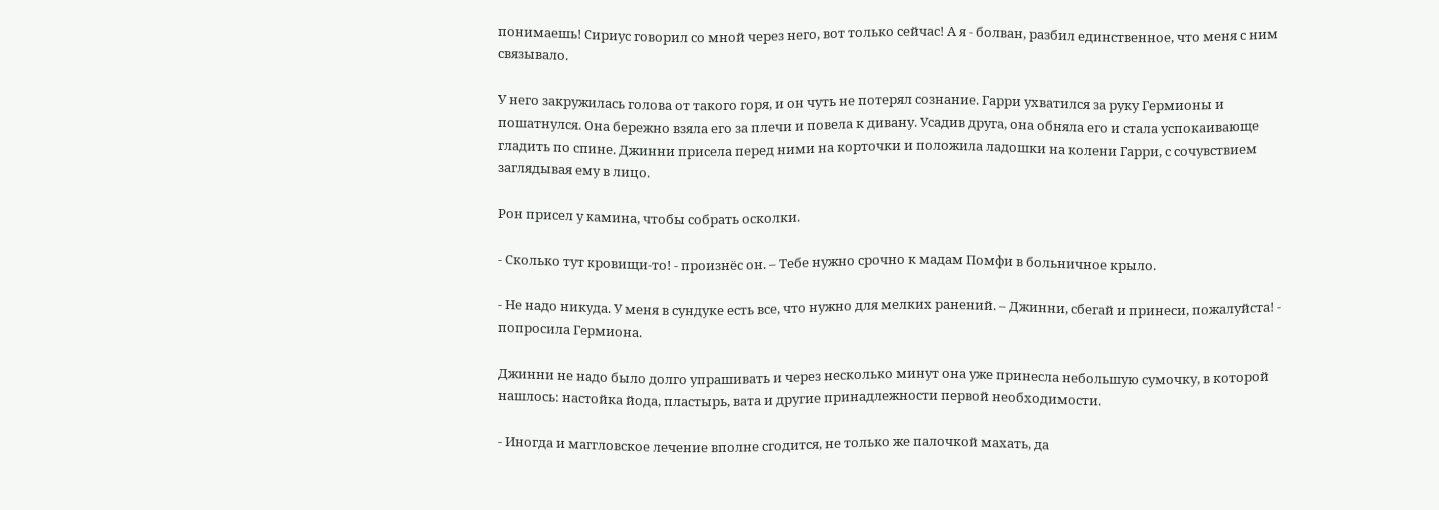понимаешь! Сириус говорил со мной через него, вот только сейчас! А я - болван, разбил единственное, что меня с ним связывало.

У него закружилась голова от такого горя, и он чуть не потерял сознание. Гарри ухватился за руку Гермионы и пошатнулся. Она бережно взяла его за плечи и повела к дивану. Усадив друга, она обняла его и стала успокаивающе гладить по спине. Джинни присела перед ними на корточки и положила ладошки на колени Гарри, с сочувствием заглядывая ему в лицо.

Рон присел у камина, чтобы собрать осколки.

- Сколько тут кровищи-то! - произнёс он. – Тебе нужно срочно к мадам Помфи в больничное крыло.

- Не надо никуда. У меня в сундуке есть все, что нужно для мелких ранений. – Джинни, сбегай и принеси, пожалуйста! - попросила Гермиона.

Джинни не надо было долго упрашивать и через несколько минут она уже принесла небольшую сумочку, в которой нашлось: настойка йода, пластырь, вата и другие принадлежности первой необходимости.

- Иногда и маггловское лечение вполне сгодится, не только же палочкой махать, да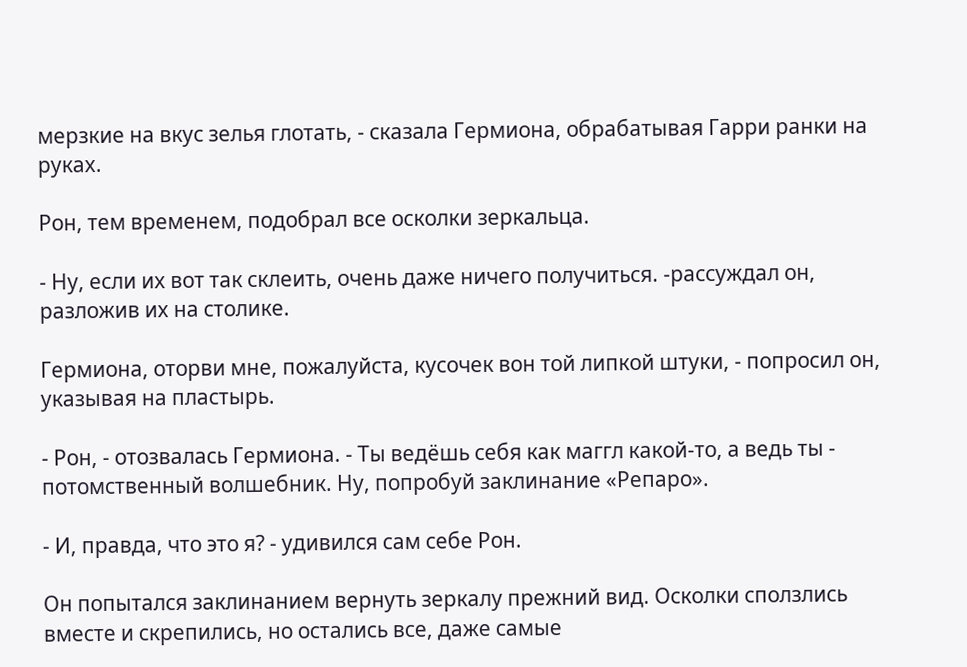мерзкие на вкус зелья глотать, - сказала Гермиона, обрабатывая Гарри ранки на руках.

Рон, тем временем, подобрал все осколки зеркальца.

- Ну, если их вот так склеить, очень даже ничего получиться. -рассуждал он, разложив их на столике.

Гермиона, оторви мне, пожалуйста, кусочек вон той липкой штуки, - попросил он, указывая на пластырь.

- Рон, - отозвалась Гермиона. - Ты ведёшь себя как маггл какой-то, а ведь ты - потомственный волшебник. Ну, попробуй заклинание «Репаро».

- И, правда, что это я? - удивился сам себе Рон.

Он попытался заклинанием вернуть зеркалу прежний вид. Осколки сползлись вместе и скрепились, но остались все, даже самые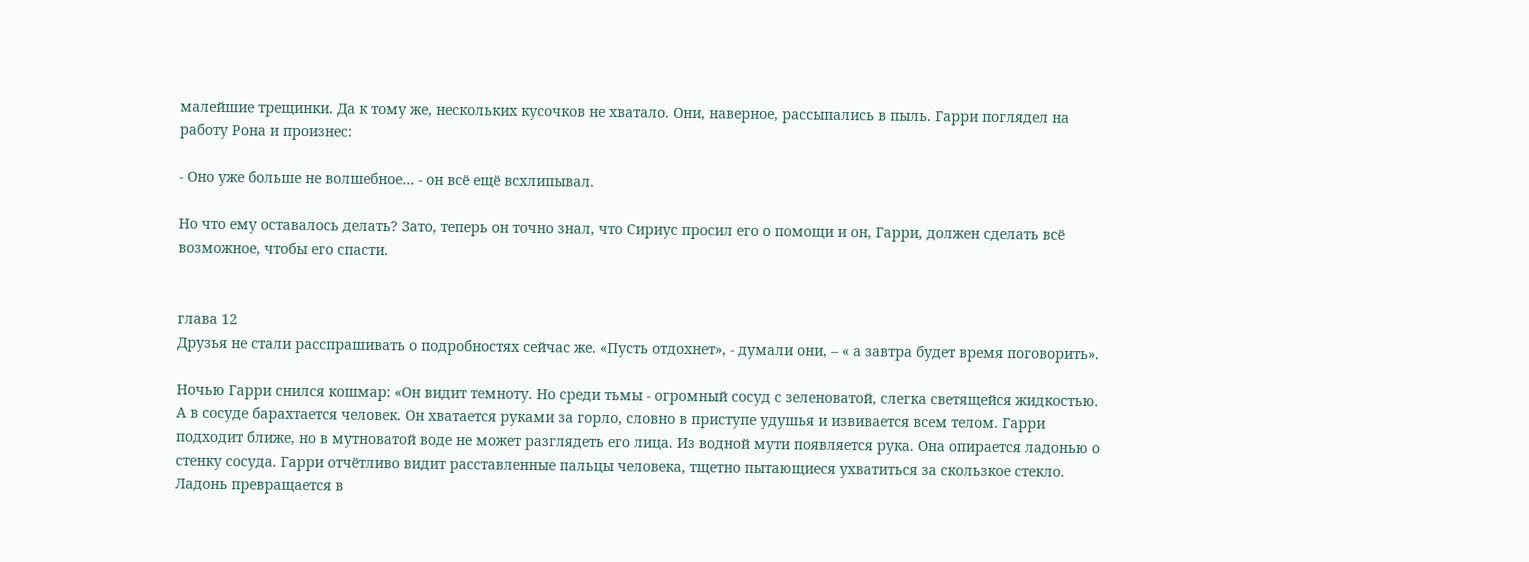малейшие трещинки. Да к тому же, нескольких кусочков не хватало. Они, наверное, рассыпались в пыль. Гарри поглядел на работу Рона и произнес:

- Оно уже больше не волшебное… - он всё ещё всхлипывал.

Но что ему оставалось делать? Зато, теперь он точно знал, что Сириус просил его о помощи и он, Гарри, должен сделать всё возможное, чтобы его спасти.


глава 12
Друзья не стали расспрашивать о подробностях сейчас же. «Пусть отдохнет», - думали они, – « а завтра будет время поговорить».

Ночью Гарри снился кошмар: «Он видит темноту. Но среди тьмы - огромный сосуд с зеленоватой, слегка светящейся жидкостью. А в сосуде барахтается человек. Он хватается руками за горло, словно в приступе удушья и извивается всем телом. Гарри подходит ближе, но в мутноватой воде не может разглядеть его лица. Из водной мути появляется рука. Она опирается ладонью о стенку сосуда. Гарри отчётливо видит расставленные пальцы человека, тщетно пытающиеся ухватиться за скользкое стекло. Ладонь превращается в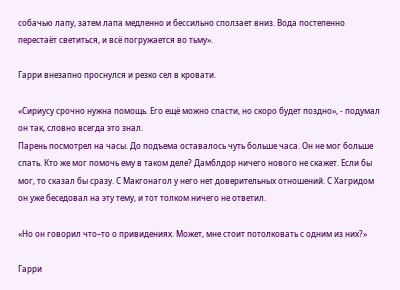собачью лапу, затем лапа медленно и бессильно сползает вниз. Вода постепенно перестаёт светиться, и всё погружается во тьму».

Гарри внезапно проснулся и резко сел в кровати.

«Сириусу срочно нужна помощь. Его ещё можно спасти, но скоро будет поздно», - подумал он так, словно всегда это знал.
Парень посмотрел на часы. До подъема оставалось чуть больше часа. Он не мог больше спать. Кто же мог помочь ему в таком деле? Дамблдор ничего нового не скажет. Если бы мог, то сказал бы сразу. С Макгонагол у него нет доверительных отношений. С Хагридом он уже беседовал на эту тему, и тот толком ничего не ответил.

«Но он говорил что–то о привидениях. Может, мне стоит потолковать с одним из них?»

Гарри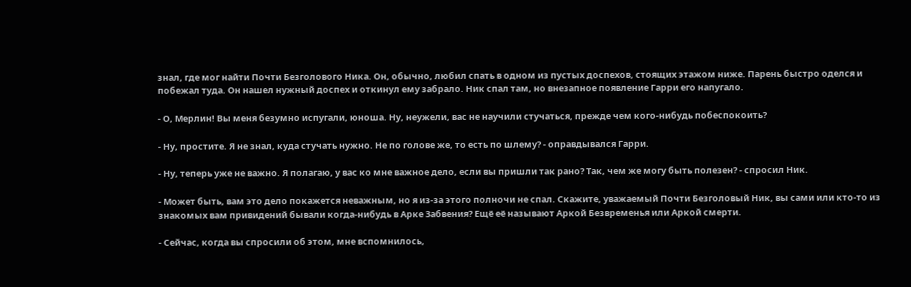знал, где мог найти Почти Безголового Ника. Он, обычно, любил спать в одном из пустых доспехов, стоящих этажом ниже. Парень быстро оделся и побежал туда. Он нашел нужный доспех и откинул ему забрало. Ник спал там, но внезапное появление Гарри его напугало.

- О, Мерлин! Вы меня безумно испугали, юноша. Ну, неужели, вас не научили стучаться, прежде чем кого-нибудь побеспокоить?

- Ну, простите. Я не знал, куда стучать нужно. Не по голове же, то есть по шлему? - оправдывался Гарри.

- Ну, теперь уже не важно. Я полагаю, у вас ко мне важное дело, если вы пришли так рано? Так, чем же могу быть полезен? - спросил Ник.

- Может быть, вам это дело покажется неважным, но я из-за этого полночи не спал. Скажите, уважаемый Почти Безголовый Ник, вы сами или кто-то из знакомых вам привидений бывали когда-нибудь в Арке Забвения? Ещё её называют Аркой Безвременья или Аркой смерти.

- Сейчас, когда вы спросили об этом, мне вспомнилось,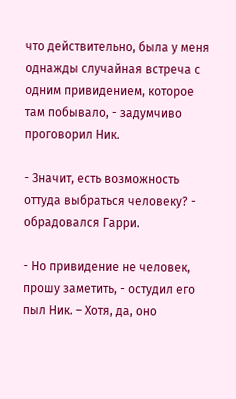что действительно, была у меня однажды случайная встреча с одним привидением, которое там побывало, - задумчиво проговорил Ник.

- Значит, есть возможность оттуда выбраться человеку? - обрадовался Гарри.

- Но привидение не человек, прошу заметить, - остудил его пыл Ник. – Хотя, да, оно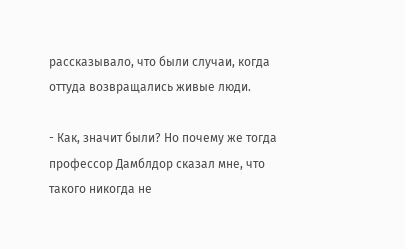рассказывало, что были случаи, когда оттуда возвращались живые люди.

- Как, значит были? Но почему же тогда профессор Дамблдор сказал мне, что такого никогда не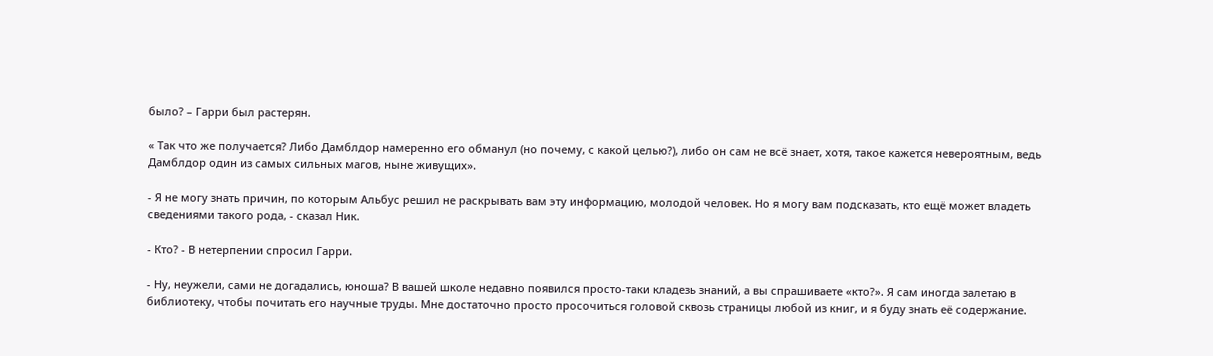было? – Гарри был растерян.

« Так что же получается? Либо Дамблдор намеренно его обманул (но почему, с какой целью?), либо он сам не всё знает, хотя, такое кажется невероятным, ведь Дамблдор один из самых сильных магов, ныне живущих».

- Я не могу знать причин, по которым Альбус решил не раскрывать вам эту информацию, молодой человек. Но я могу вам подсказать, кто ещё может владеть сведениями такого рода, - сказал Ник.

- Кто? - В нетерпении спросил Гарри.

- Ну, неужели, сами не догадались, юноша? В вашей школе недавно появился просто-таки кладезь знаний, а вы спрашиваете «кто?». Я сам иногда залетаю в библиотеку, чтобы почитать его научные труды. Мне достаточно просто просочиться головой сквозь страницы любой из книг, и я буду знать её содержание.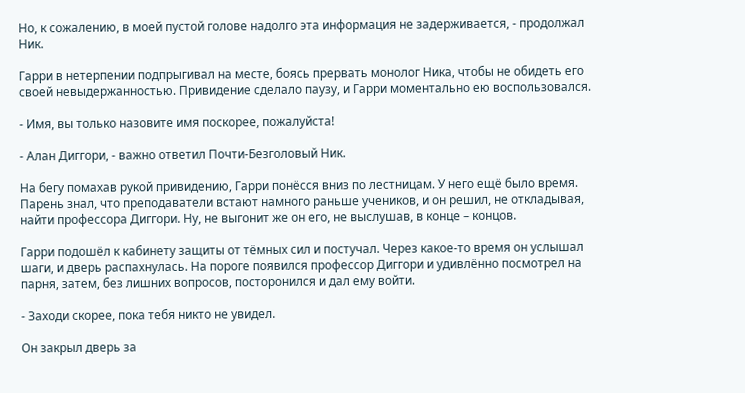Но, к сожалению, в моей пустой голове надолго эта информация не задерживается, - продолжал Ник.

Гарри в нетерпении подпрыгивал на месте, боясь прервать монолог Ника, чтобы не обидеть его своей невыдержанностью. Привидение сделало паузу, и Гарри моментально ею воспользовался.

- Имя, вы только назовите имя поскорее, пожалуйста!

- Алан Диггори, - важно ответил Почти-Безголовый Ник.

На бегу помахав рукой привидению, Гарри понёсся вниз по лестницам. У него ещё было время. Парень знал, что преподаватели встают намного раньше учеников, и он решил, не откладывая, найти профессора Диггори. Ну, не выгонит же он его, не выслушав, в конце – концов.

Гарри подошёл к кабинету защиты от тёмных сил и постучал. Через какое-то время он услышал шаги, и дверь распахнулась. На пороге появился профессор Диггори и удивлённо посмотрел на парня, затем, без лишних вопросов, посторонился и дал ему войти.

- Заходи скорее, пока тебя никто не увидел.

Он закрыл дверь за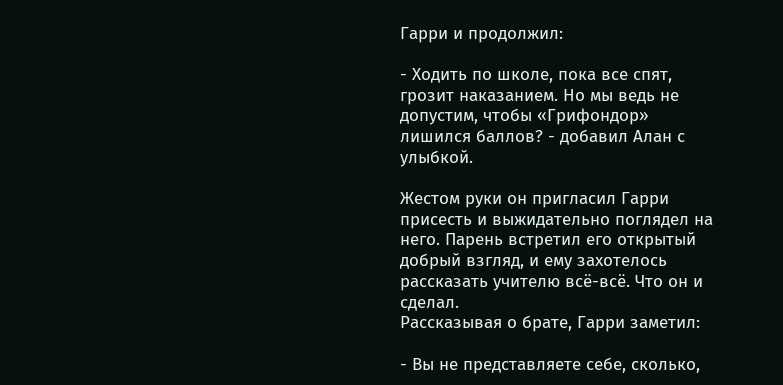Гарри и продолжил:

- Ходить по школе, пока все спят, грозит наказанием. Но мы ведь не допустим, чтобы «Грифондор» лишился баллов? - добавил Алан с улыбкой.

Жестом руки он пригласил Гарри присесть и выжидательно поглядел на него. Парень встретил его открытый добрый взгляд, и ему захотелось рассказать учителю всё-всё. Что он и сделал.
Рассказывая о брате, Гарри заметил:

- Вы не представляете себе, сколько,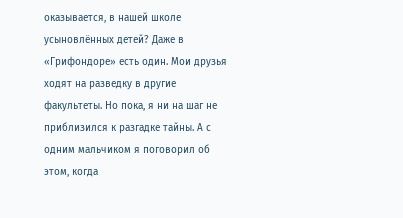оказывается, в нашей школе усыновлённых детей? Даже в «Грифондоре» есть один. Мои друзья ходят на разведку в другие факультеты. Но пока, я ни на шаг не приблизился к разгадке тайны. А с одним мальчиком я поговорил об этом, когда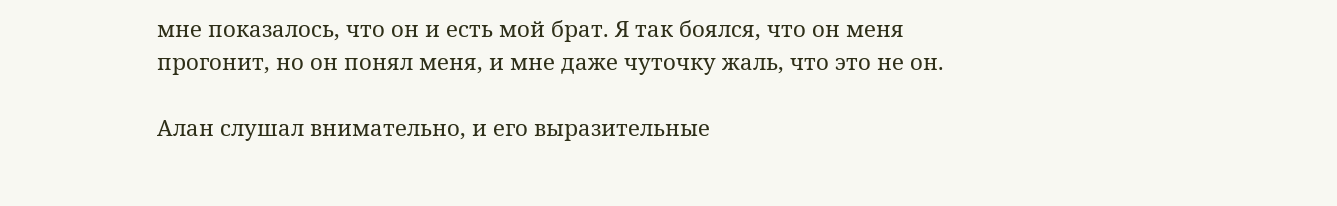мне показалось, что он и есть мой брат. Я так боялся, что он меня прогонит, но он понял меня, и мне даже чуточку жаль, что это не он.

Алан слушал внимательно, и его выразительные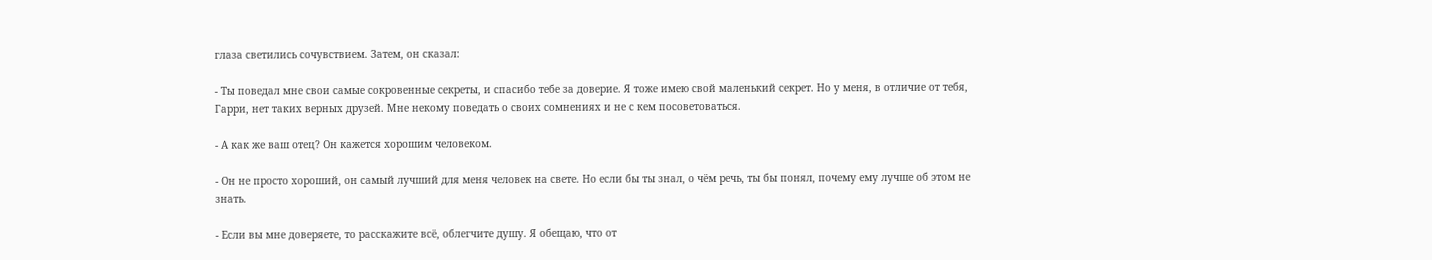глаза светились сочувствием. Затем, он сказал:

- Ты поведал мне свои самые сокровенные секреты, и спасибо тебе за доверие. Я тоже имею свой маленький секрет. Но у меня, в отличие от тебя, Гарри, нет таких верных друзей. Мне некому поведать о своих сомнениях и не с кем посоветоваться.

- А как же ваш отец? Он кажется хорошим человеком.

- Он не просто хороший, он самый лучший для меня человек на свете. Но если бы ты знал, о чём речь, ты бы понял, почему ему лучше об этом не знать.

- Если вы мне доверяете, то расскажите всё, облегчите душу. Я обещаю, что от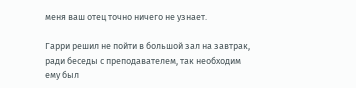меня ваш отец точно ничего не узнает.

Гарри решил не пойти в большой зал на завтрак, ради беседы с преподавателем, так необходим ему был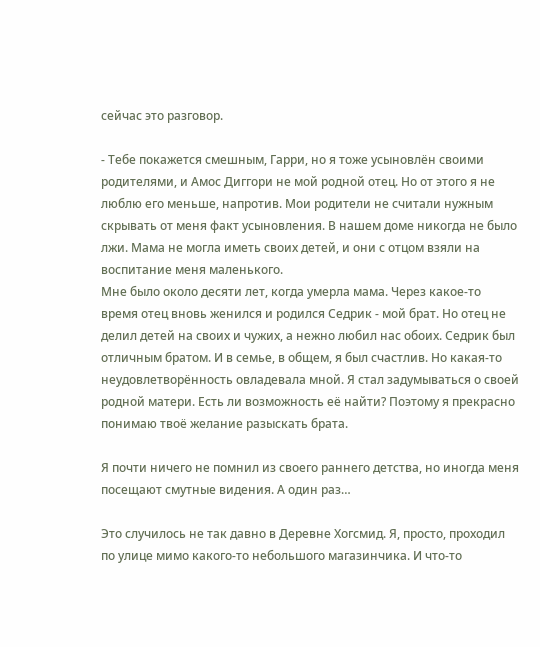сейчас это разговор.

- Тебе покажется смешным, Гарри, но я тоже усыновлён своими родителями, и Амос Диггори не мой родной отец. Но от этого я не люблю его меньше, напротив. Мои родители не считали нужным скрывать от меня факт усыновления. В нашем доме никогда не было лжи. Мама не могла иметь своих детей, и они с отцом взяли на воспитание меня маленького.
Мне было около десяти лет, когда умерла мама. Через какое-то время отец вновь женился и родился Седрик - мой брат. Но отец не делил детей на своих и чужих, а нежно любил нас обоих. Седрик был отличным братом. И в семье, в общем, я был счастлив. Но какая-то неудовлетворённость овладевала мной. Я стал задумываться о своей родной матери. Есть ли возможность её найти? Поэтому я прекрасно понимаю твоё желание разыскать брата.

Я почти ничего не помнил из своего раннего детства, но иногда меня посещают смутные видения. А один раз…

Это случилось не так давно в Деревне Хогсмид. Я, просто, проходил по улице мимо какого-то небольшого магазинчика. И что-то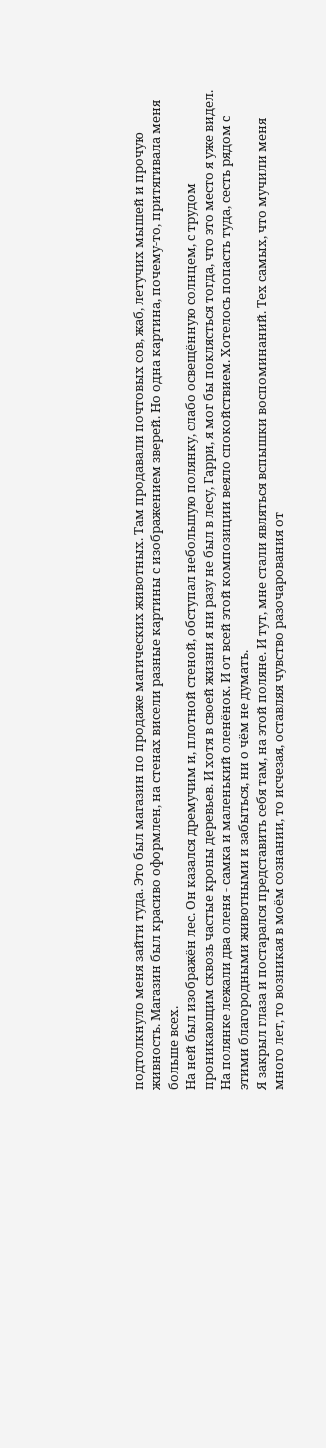подтолкнуло меня зайти туда. Это был магазин по продаже магических животных. Там продавали почтовых сов, жаб, летучих мышей и прочую живность. Магазин был красиво оформлен, на стенах висели разные картины с изображением зверей. Но одна картина, почему-то, притягивала меня больше всех.
На ней был изображён лес. Он казался дремучим и, плотной стеной, обступал небольшую полянку, слабо освещённую солнцем, с трудом проникающим сквозь частые кроны деревьев. И хотя в своей жизни я ни разу не был в лесу, Гарри, я мог бы поклясться тогда, что это место я уже видел. На полянке лежали два оленя - самка и маленький оленёнок. И от всей этой композиции веяло спокойствием. Хотелось попасть туда, сесть рядом с этими благородными животными и забыться, ни о чём не думать.
Я закрыл глаза и постарался представить себя там, на этой поляне. И тут, мне стали являться вспышки воспоминаний. Тех самых, что мучили меня много лет, то возникая в моём сознании, то исчезая, оставляя чувство разочарования от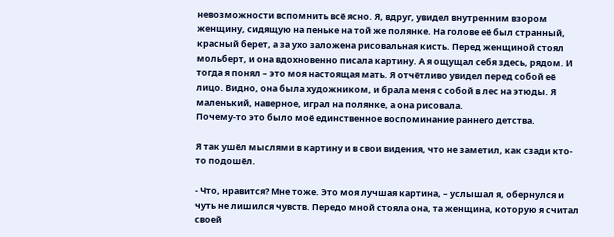невозможности вспомнить всё ясно. Я, вдруг, увидел внутренним взором женщину, сидящую на пеньке на той же полянке. На голове её был странный, красный берет, а за ухо заложена рисовальная кисть. Перед женщиной стоял мольберт, и она вдохновенно писала картину. А я ощущал себя здесь, рядом. И тогда я понял – это моя настоящая мать. Я отчётливо увидел перед собой её лицо. Видно, она была художником, и брала меня с собой в лес на этюды. Я маленький, наверное, играл на полянке, а она рисовала.
Почему-то это было моё единственное воспоминание раннего детства.

Я так ушёл мыслями в картину и в свои видения, что не заметил, как сзади кто-то подошёл.

- Что, нравится? Мне тоже. Это моя лучшая картина, – услышал я, обернулся и чуть не лишился чувств. Передо мной стояла она, та женщина, которую я считал своей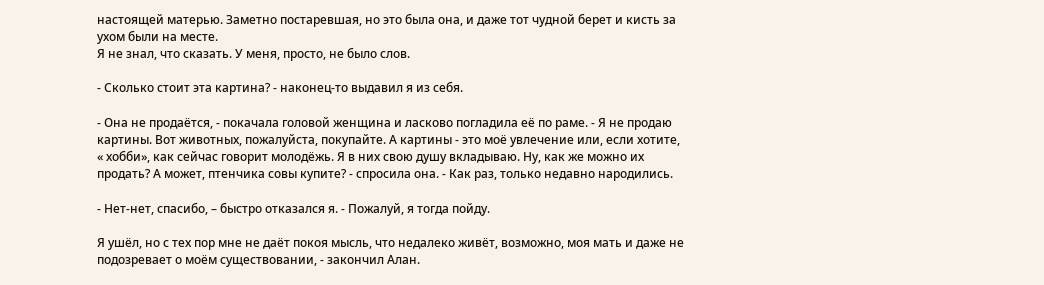настоящей матерью. Заметно постаревшая, но это была она, и даже тот чудной берет и кисть за ухом были на месте.
Я не знал, что сказать. У меня, просто, не было слов.

- Сколько стоит эта картина? - наконец-то выдавил я из себя.

- Она не продаётся, - покачала головой женщина и ласково погладила её по раме. - Я не продаю картины. Вот животных, пожалуйста, покупайте. А картины - это моё увлечение или, если хотите, « хобби», как сейчас говорит молодёжь. Я в них свою душу вкладываю. Ну, как же можно их продать? А может, птенчика совы купите? - спросила она. - Как раз, только недавно народились.

- Нет-нет, спасибо, – быстро отказался я. - Пожалуй, я тогда пойду.

Я ушёл, но с тех пор мне не даёт покоя мысль, что недалеко живёт, возможно, моя мать и даже не подозревает о моём существовании, - закончил Алан.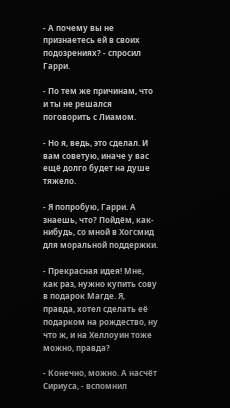- А почему вы не признаетесь ей в своих подозрениях? - спросил Гарри.

- По тем же причинам, что и ты не решался поговорить с Лиамом.

- Но я, ведь, это сделал. И вам советую, иначе у вас ещё долго будет на душе тяжело.

- Я попробую, Гарри. А знаешь, что? Пойдём, как-нибудь, со мной в Хогсмид для моральной поддержки.

- Прекрасная идея! Мне, как раз, нужно купить сову в подарок Магде. Я, правда, хотел сделать её подарком на рождество, ну что ж, и на Хеллоуин тоже можно, правда?

- Конечно, можно. А насчёт Сириуса, - вспомнил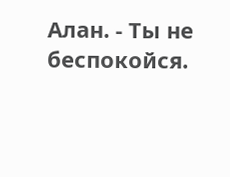Алан. - Ты не беспокойся.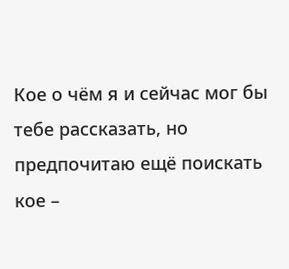Кое о чём я и сейчас мог бы тебе рассказать, но предпочитаю ещё поискать кое –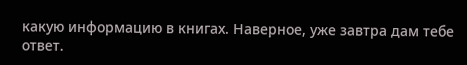какую информацию в книгах. Наверное, уже завтра дам тебе ответ.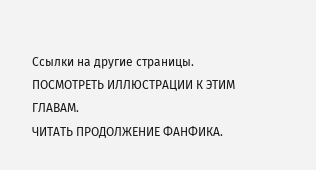Ccылки на другие страницы.
ПОСМОТРЕТЬ ИЛЛЮСТРАЦИИ К ЭТИМ ГЛАВАМ.
ЧИТАТЬ ПРОДОЛЖЕНИЕ ФАНФИКА.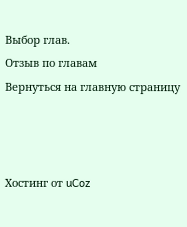Выбор глав.
Отзыв по главам
Вернуться на главную страницу



Хостинг от uCoz